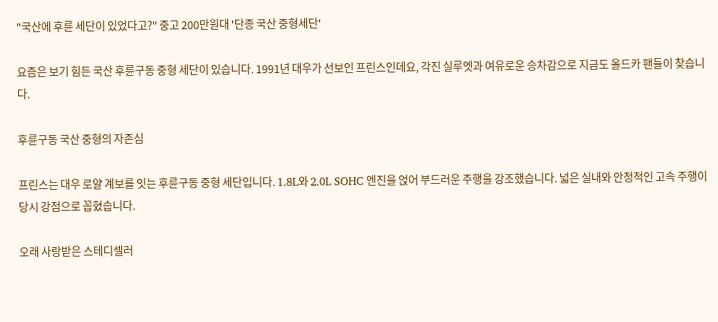"국산에 후륜 세단이 있었다고?" 중고 200만원대 '단종 국산 중형세단'

요즘은 보기 힘든 국산 후륜구동 중형 세단이 있습니다. 1991년 대우가 선보인 프린스인데요, 각진 실루엣과 여유로운 승차감으로 지금도 올드카 팬들이 찾습니다.

후륜구동 국산 중형의 자존심

프린스는 대우 로얄 계보를 잇는 후륜구동 중형 세단입니다. 1.8L와 2.0L SOHC 엔진을 얹어 부드러운 주행을 강조했습니다. 넓은 실내와 안정적인 고속 주행이 당시 강점으로 꼽혔습니다.

오래 사랑받은 스테디셀러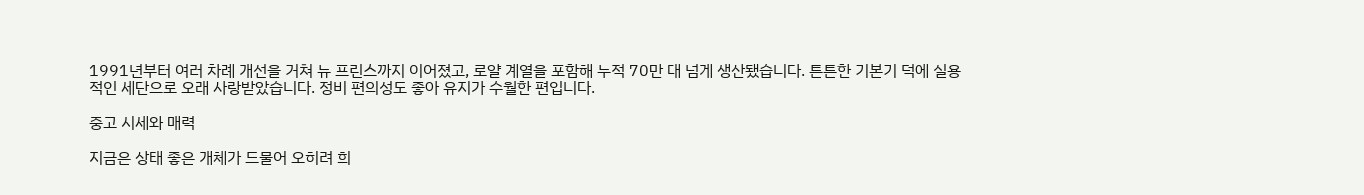1991년부터 여러 차례 개선을 거쳐 뉴 프린스까지 이어졌고, 로얄 계열을 포함해 누적 70만 대 넘게 생산됐습니다. 튼튼한 기본기 덕에 실용적인 세단으로 오래 사랑받았습니다. 정비 편의성도 좋아 유지가 수월한 편입니다.

중고 시세와 매력

지금은 상태 좋은 개체가 드물어 오히려 희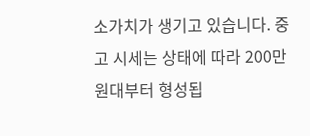소가치가 생기고 있습니다. 중고 시세는 상태에 따라 200만 원대부터 형성됩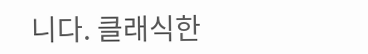니다. 클래식한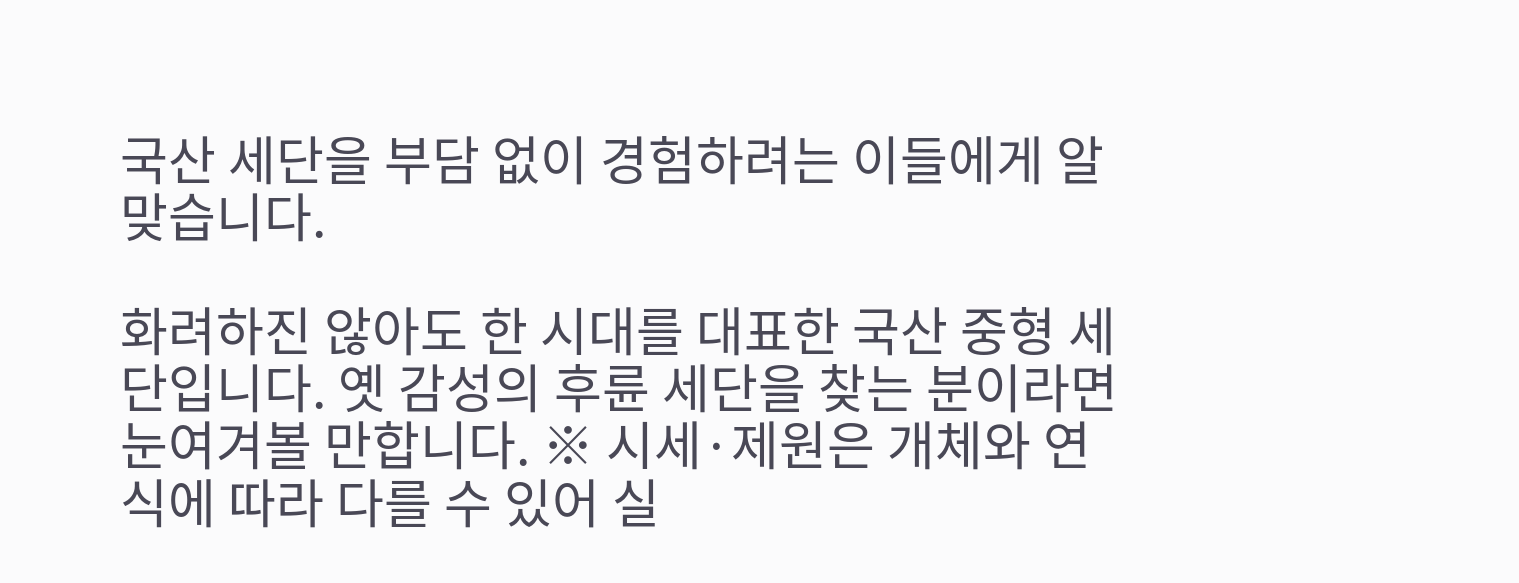국산 세단을 부담 없이 경험하려는 이들에게 알맞습니다.

화려하진 않아도 한 시대를 대표한 국산 중형 세단입니다. 옛 감성의 후륜 세단을 찾는 분이라면 눈여겨볼 만합니다. ※ 시세·제원은 개체와 연식에 따라 다를 수 있어 실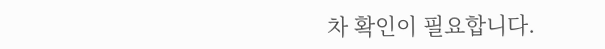차 확인이 필요합니다.